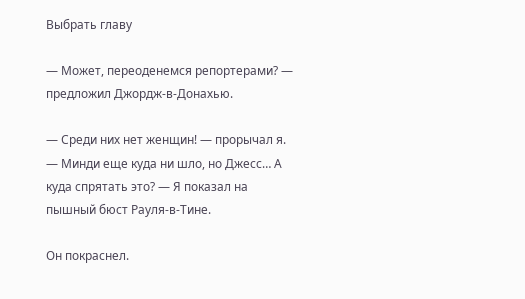Выбрать главу

— Может, переоденемся репортерами? — предложил Джордж-в-Донахью.

— Среди них нет женщин! — прорычал я. — Минди еще куда ни шло, но Джесс… А куда спрятать это? — Я показал на пышный бюст Рауля-в-Тине.

Он покраснел.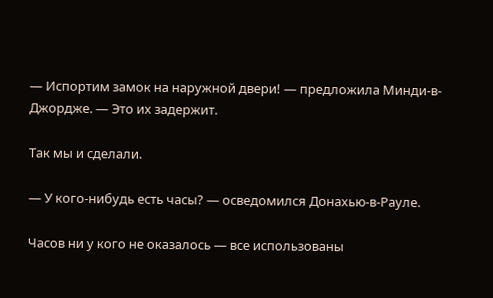— Испортим замок на наружной двери! — предложила Минди-в-Джордже. — Это их задержит.

Так мы и сделали.

— У кого-нибудь есть часы? — осведомился Донахью-в-Рауле.

Часов ни у кого не оказалось — все использованы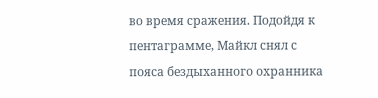во время сражения. Подойдя к пентаграмме, Майкл снял с пояса бездыханного охранника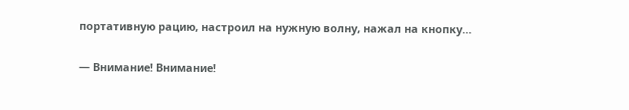портативную рацию, настроил на нужную волну, нажал на кнопку…

— Внимание! Внимание!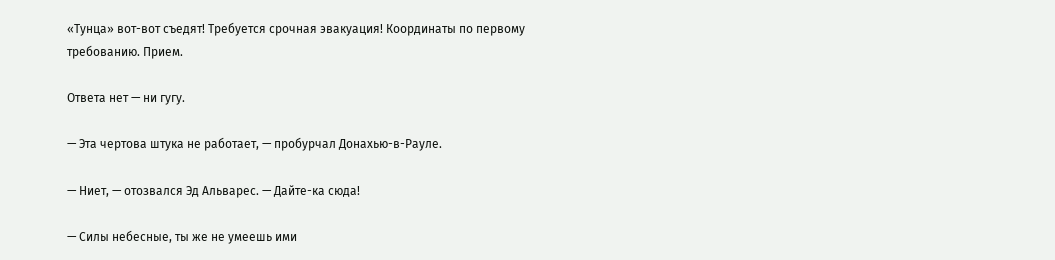«Тунца» вот-вот съедят! Требуется срочная эвакуация! Координаты по первому требованию. Прием.

Ответа нет — ни гугу.

— Эта чертова штука не работает, — пробурчал Донахью-в-Рауле.

— Ниет, — отозвался Эд Альварес. — Дайте-ка сюда!

— Силы небесные, ты же не умеешь ими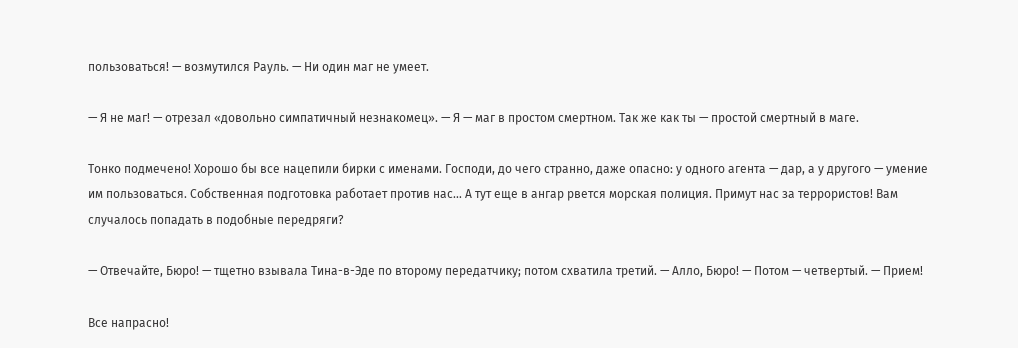пользоваться! — возмутился Рауль. — Ни один маг не умеет.

— Я не маг! — отрезал «довольно симпатичный незнакомец». — Я — маг в простом смертном. Так же как ты — простой смертный в маге.

Тонко подмечено! Хорошо бы все нацепили бирки с именами. Господи, до чего странно, даже опасно: у одного агента — дар, а у другого — умение им пользоваться. Собственная подготовка работает против нас… А тут еще в ангар рвется морская полиция. Примут нас за террористов! Вам случалось попадать в подобные передряги?

— Отвечайте, Бюро! — тщетно взывала Тина-в-Эде по второму передатчику; потом схватила третий. — Алло, Бюро! — Потом — четвертый. — Прием!

Все напрасно!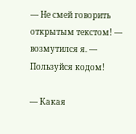— Не смей говорить открытым текстом! — возмутился я. — Пользуйся кодом!

— Какая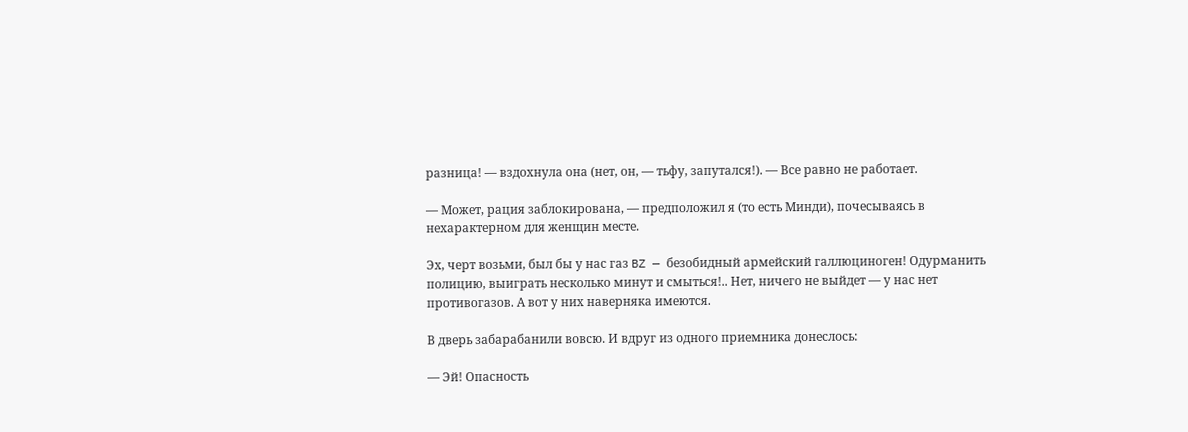разница! — вздохнула она (нет, он, — тьфу, запутался!). — Все равно не работает.

— Может, рация заблокирована, — предположил я (то есть Минди), почесываясь в нехарактерном для женщин месте.

Эх, черт возьми, был бы у нас газ BZ — безобидный армейский галлюциноген! Одурманить полицию, выиграть несколько минут и смыться!.. Нет, ничего не выйдет — у нас нет противогазов. А вот у них наверняка имеются.

В дверь забарабанили вовсю. И вдруг из одного приемника донеслось:

— Эй! Опасность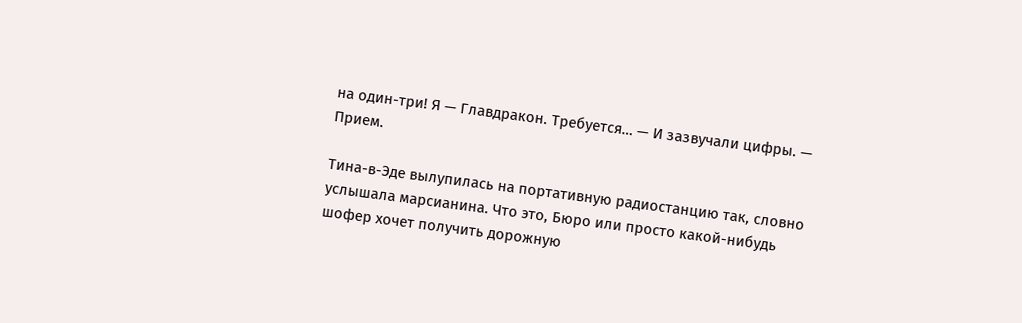на один-три! Я — Главдракон. Требуется… — И зазвучали цифры. — Прием.

Тина-в-Эде вылупилась на портативную радиостанцию так, словно услышала марсианина. Что это, Бюро или просто какой-нибудь шофер хочет получить дорожную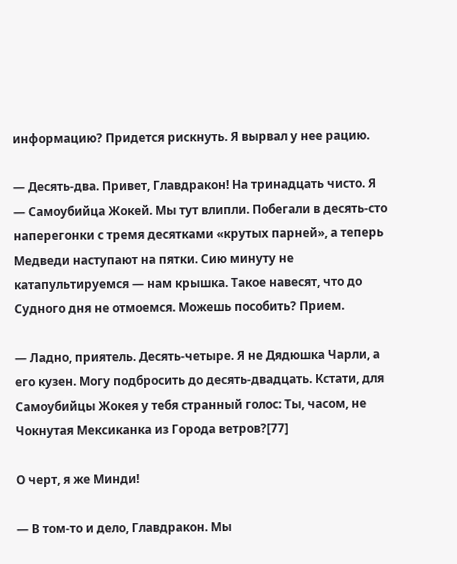информацию? Придется рискнуть. Я вырвал у нее рацию.

— Десять-два. Привет, Главдракон! На тринадцать чисто. Я — Самоубийца Жокей. Мы тут влипли. Побегали в десять-сто наперегонки с тремя десятками «крутых парней», а теперь Медведи наступают на пятки. Сию минуту не катапультируемся — нам крышка. Такое навесят, что до Судного дня не отмоемся. Можешь пособить? Прием.

— Ладно, приятель. Десять-четыре. Я не Дядюшка Чарли, а его кузен. Могу подбросить до десять-двадцать. Кстати, для Самоубийцы Жокея у тебя странный голос: Ты, часом, не Чокнутая Мексиканка из Города ветров?[77]

О черт, я же Минди!

— В том-то и дело, Главдракон. Мы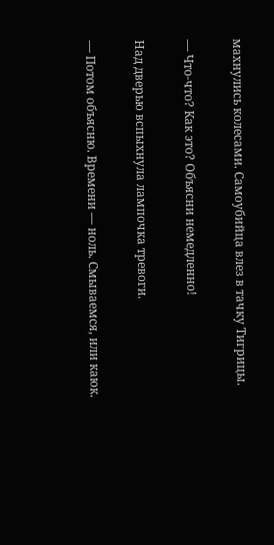махнулись колесами. Самоубийца влез в тачку Тигрицы.

— Что-что? Как это? Объясни немедленно!

Над дверью вспыхнула лампочка тревоги.

— Потом объясню. Времени — ноль. Смываемся, или каюк.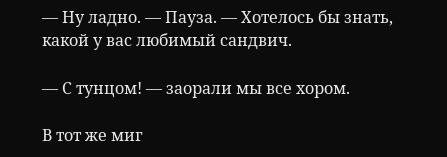— Ну ладно. — Пауза. — Хотелось бы знать, какой у вас любимый сандвич.

— С тунцом! — заорали мы все хором.

В тот же миг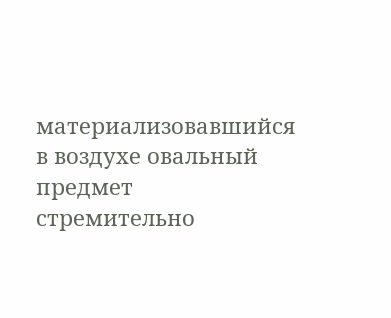материализовавшийся в воздухе овальный предмет стремительно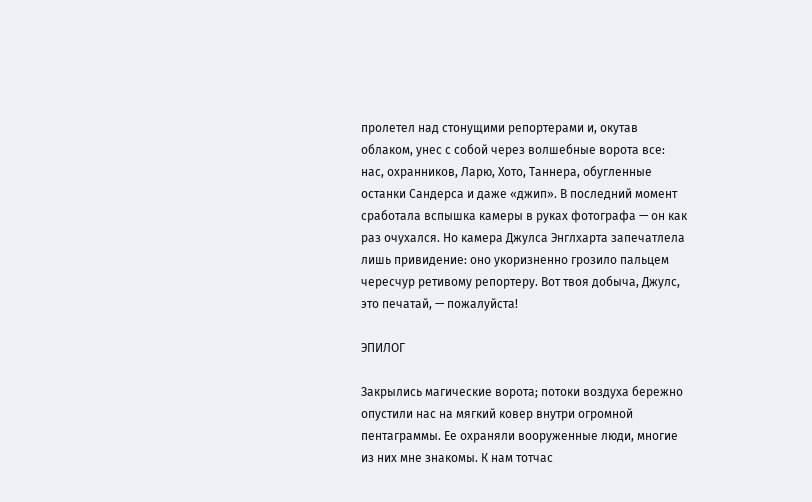пролетел над стонущими репортерами и, окутав облаком, унес с собой через волшебные ворота все: нас, охранников, Ларю, Хото, Таннера, обугленные останки Сандерса и даже «джип». В последний момент сработала вспышка камеры в руках фотографа — он как раз очухался. Но камера Джулса Энглхарта запечатлела лишь привидение: оно укоризненно грозило пальцем чересчур ретивому репортеру. Вот твоя добыча, Джулс, это печатай, — пожалуйста!

ЭПИЛОГ

Закрылись магические ворота; потоки воздуха бережно опустили нас на мягкий ковер внутри огромной пентаграммы. Ее охраняли вооруженные люди, многие из них мне знакомы. К нам тотчас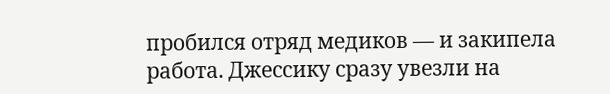пробился отряд медиков — и закипела работа. Джессику сразу увезли на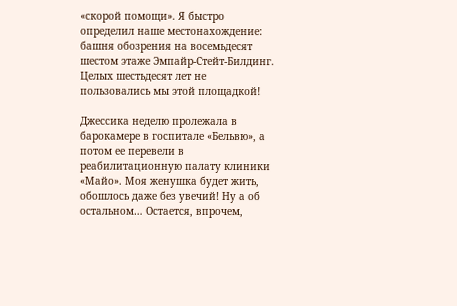«скорой помощи». Я быстро определил наше местонахождение: башня обозрения на восемьдесят шестом этаже Эмпайр-Стейт-Билдинг. Целых шестьдесят лет не пользовались мы этой площадкой!

Джессика неделю пролежала в барокамере в госпитале «Бельвю», а потом ее перевели в реабилитационную палату клиники «Майо». Моя женушка будет жить, обошлось даже без увечий! Ну а об остальном… Остается, впрочем,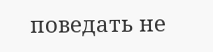поведать не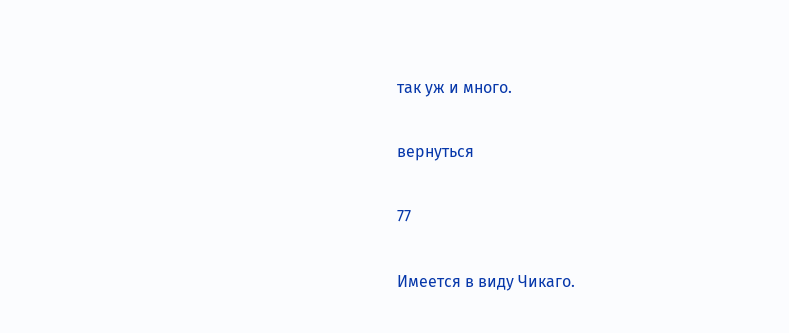так уж и много.

вернуться

77

Имеется в виду Чикаго.